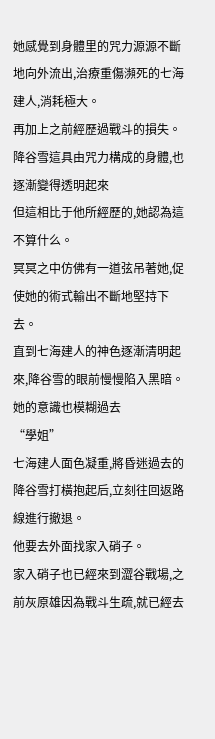她感覺到身體里的咒力源源不斷地向外流出,治療重傷瀕死的七海建人,消耗極大。
再加上之前經歷過戰斗的損失。
降谷雪這具由咒力構成的身體,也逐漸變得透明起來
但這相比于他所經歷的,她認為這不算什么。
冥冥之中仿佛有一道弦吊著她,促使她的術式輸出不斷地堅持下去。
直到七海建人的神色逐漸清明起來,降谷雪的眼前慢慢陷入黑暗。
她的意識也模糊過去
“學姐”
七海建人面色凝重,將昏迷過去的降谷雪打橫抱起后,立刻往回返路線進行撤退。
他要去外面找家入硝子。
家入硝子也已經來到澀谷戰場,之前灰原雄因為戰斗生疏,就已經去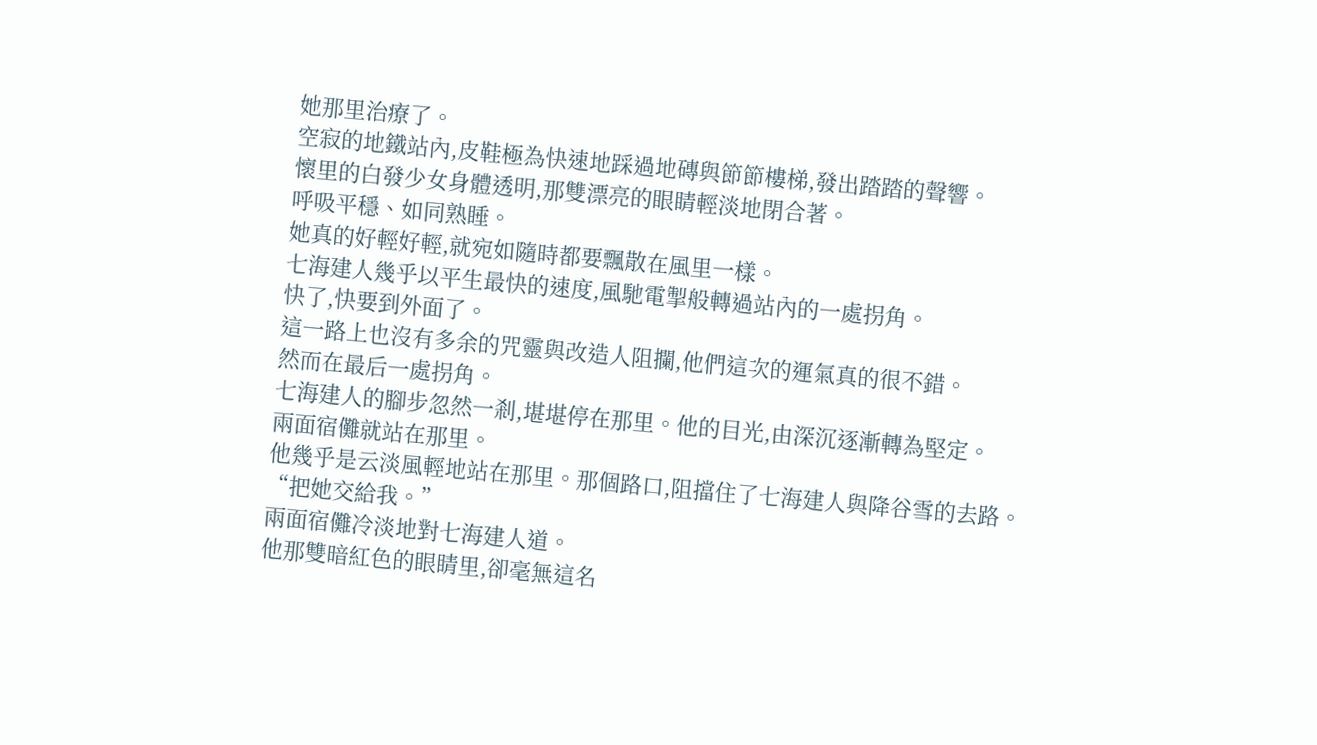她那里治療了。
空寂的地鐵站內,皮鞋極為快速地踩過地磚與節節樓梯,發出踏踏的聲響。
懷里的白發少女身體透明,那雙漂亮的眼睛輕淡地閉合著。
呼吸平穩、如同熟睡。
她真的好輕好輕,就宛如隨時都要飄散在風里一樣。
七海建人幾乎以平生最快的速度,風馳電掣般轉過站內的一處拐角。
快了,快要到外面了。
這一路上也沒有多余的咒靈與改造人阻攔,他們這次的運氣真的很不錯。
然而在最后一處拐角。
七海建人的腳步忽然一剎,堪堪停在那里。他的目光,由深沉逐漸轉為堅定。
兩面宿儺就站在那里。
他幾乎是云淡風輕地站在那里。那個路口,阻擋住了七海建人與降谷雪的去路。
“把她交給我。”
兩面宿儺冷淡地對七海建人道。
他那雙暗紅色的眼睛里,卻毫無這名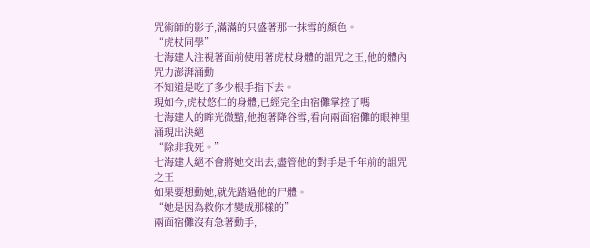咒術師的影子,滿滿的只盛著那一抹雪的顏色。
“虎杖同學”
七海建人注視著面前使用著虎杖身體的詛咒之王,他的體內咒力澎湃涌動
不知道是吃了多少根手指下去。
現如今,虎杖悠仁的身體,已經完全由宿儺掌控了嗎
七海建人的眸光微黯,他抱著降谷雪,看向兩面宿儺的眼神里涌現出決絕
“除非我死。”
七海建人絕不會將她交出去,盡管他的對手是千年前的詛咒之王
如果要想動她,就先踏過他的尸體。
“她是因為救你才變成那樣的”
兩面宿儺沒有急著動手,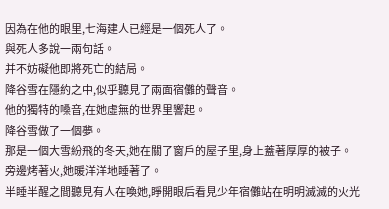因為在他的眼里,七海建人已經是一個死人了。
與死人多說一兩句話。
并不妨礙他即將死亡的結局。
降谷雪在隱約之中,似乎聽見了兩面宿儺的聲音。
他的獨特的嗓音,在她虛無的世界里響起。
降谷雪做了一個夢。
那是一個大雪紛飛的冬天,她在關了窗戶的屋子里,身上蓋著厚厚的被子。
旁邊烤著火,她暖洋洋地睡著了。
半睡半醒之間聽見有人在喚她,睜開眼后看見少年宿儺站在明明滅滅的火光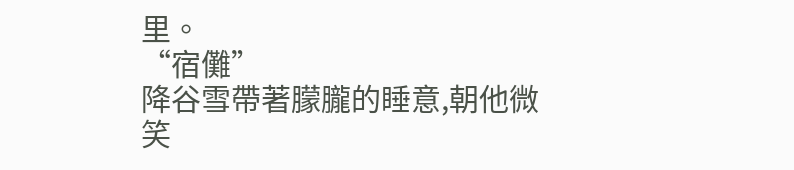里。
“宿儺”
降谷雪帶著朦朧的睡意,朝他微笑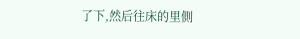了下,然后往床的里側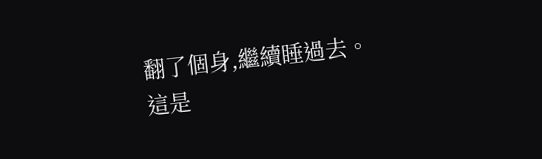翻了個身,繼續睡過去。
這是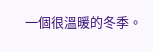一個很溫暖的冬季。